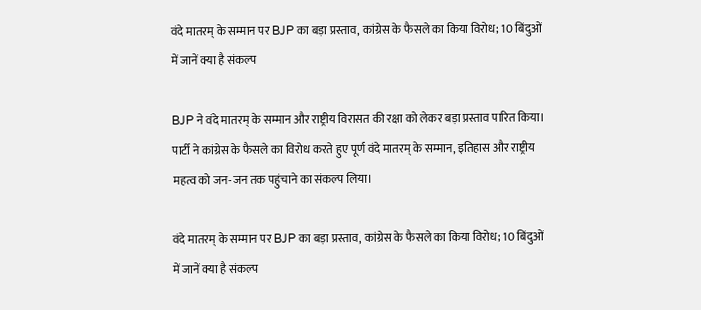वंदे मातरम् के सम्मान पर BJP का बड़ा प्रस्ताव, कांग्रेस के फैसले का किया विरोध; 10 बिंदुओं में जानें क्या है संकल्प

BJP ने वंदे मातरम् के सम्मान और राष्ट्रीय विरासत की रक्षा को लेकर बड़ा प्रस्ताव पारित किया। पार्टी ने कांग्रेस के फैसले का विरोध करते हुए पूर्ण वंदे मातरम् के सम्मान, इतिहास और राष्ट्रीय महत्व को जन-जन तक पहुंचाने का संकल्प लिया।

वंदे मातरम् के सम्मान पर BJP का बड़ा प्रस्ताव, कांग्रेस के फैसले का किया विरोध; 10 बिंदुओं में जानें क्या है संकल्प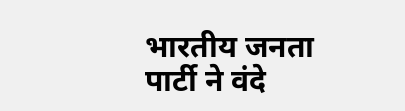भारतीय जनता पार्टी ने वंदे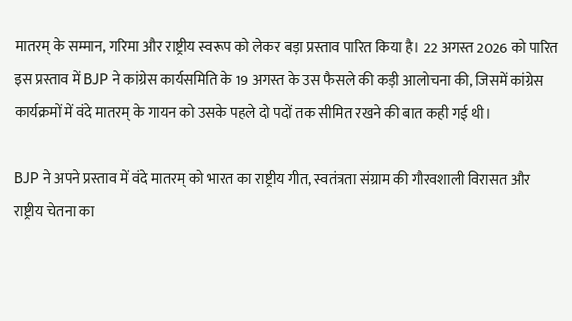मातरम् के सम्मान, गरिमा और राष्ट्रीय स्वरूप को लेकर बड़ा प्रस्ताव पारित किया है। 22 अगस्त 2026 को पारित इस प्रस्ताव में BJP ने कांग्रेस कार्यसमिति के 19 अगस्त के उस फैसले की कड़ी आलोचना की, जिसमें कांग्रेस कार्यक्रमों में वंदे मातरम् के गायन को उसके पहले दो पदों तक सीमित रखने की बात कही गई थी।

BJP ने अपने प्रस्ताव में वंदे मातरम् को भारत का राष्ट्रीय गीत, स्वतंत्रता संग्राम की गौरवशाली विरासत और राष्ट्रीय चेतना का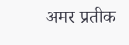अमर प्रतीक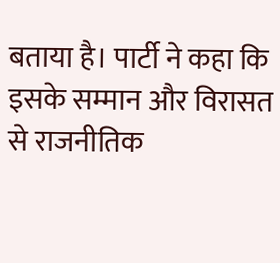बताया है। पार्टी ने कहा कि इसके सम्मान और विरासत से राजनीतिक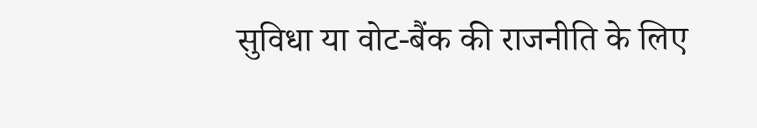सुविधा या वोट-बैंक की राजनीति के लिए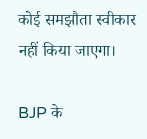कोई समझौता स्वीकार नहीं किया जाएगा।

BJP के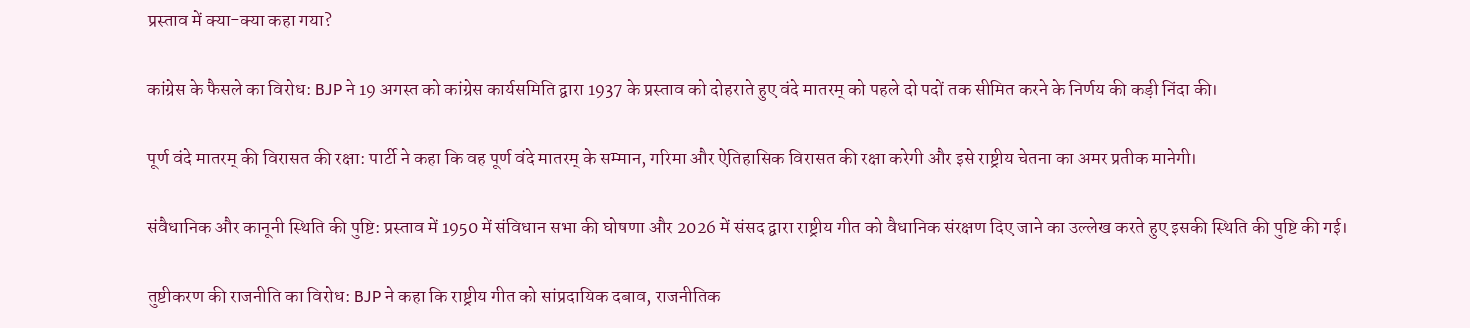प्रस्ताव में क्या-क्या कहा गया?

कांग्रेस के फैसले का विरोध: BJP ने 19 अगस्त को कांग्रेस कार्यसमिति द्वारा 1937 के प्रस्ताव को दोहराते हुए वंदे मातरम् को पहले दो पदों तक सीमित करने के निर्णय की कड़ी निंदा की।

पूर्ण वंदे मातरम् की विरासत की रक्षा: पार्टी ने कहा कि वह पूर्ण वंदे मातरम् के सम्मान, गरिमा और ऐतिहासिक विरासत की रक्षा करेगी और इसे राष्ट्रीय चेतना का अमर प्रतीक मानेगी।

संवैधानिक और कानूनी स्थिति की पुष्टि: प्रस्ताव में 1950 में संविधान सभा की घोषणा और 2026 में संसद द्वारा राष्ट्रीय गीत को वैधानिक संरक्षण दिए जाने का उल्लेख करते हुए इसकी स्थिति की पुष्टि की गई।

तुष्टीकरण की राजनीति का विरोध: BJP ने कहा कि राष्ट्रीय गीत को सांप्रदायिक दबाव, राजनीतिक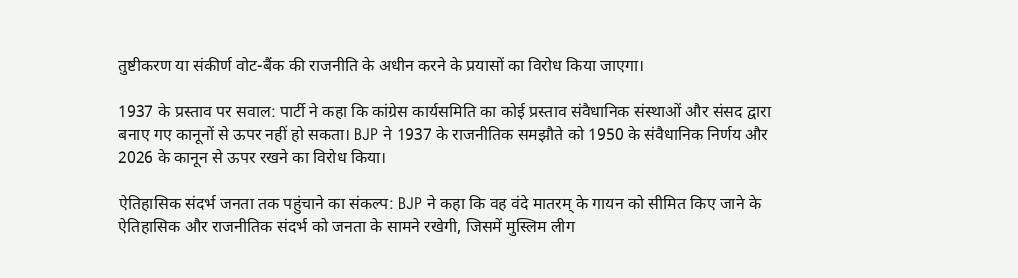तुष्टीकरण या संकीर्ण वोट-बैंक की राजनीति के अधीन करने के प्रयासों का विरोध किया जाएगा।

1937 के प्रस्ताव पर सवाल: पार्टी ने कहा कि कांग्रेस कार्यसमिति का कोई प्रस्ताव संवैधानिक संस्थाओं और संसद द्वारा बनाए गए कानूनों से ऊपर नहीं हो सकता। BJP ने 1937 के राजनीतिक समझौते को 1950 के संवैधानिक निर्णय और 2026 के कानून से ऊपर रखने का विरोध किया।

ऐतिहासिक संदर्भ जनता तक पहुंचाने का संकल्प: BJP ने कहा कि वह वंदे मातरम् के गायन को सीमित किए जाने के ऐतिहासिक और राजनीतिक संदर्भ को जनता के सामने रखेगी, जिसमें मुस्लिम लीग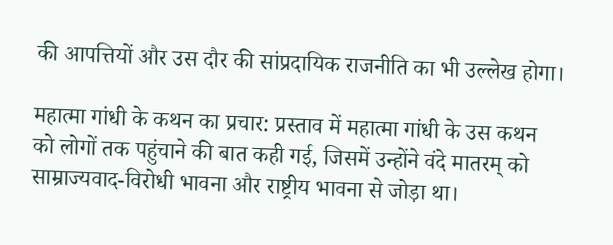की आपत्तियों और उस दौर की सांप्रदायिक राजनीति का भी उल्लेख होगा।

महात्मा गांधी के कथन का प्रचार: प्रस्ताव में महात्मा गांधी के उस कथन को लोगों तक पहुंचाने की बात कही गई, जिसमें उन्होंने वंदे मातरम् को साम्राज्यवाद-विरोधी भावना और राष्ट्रीय भावना से जोड़ा था।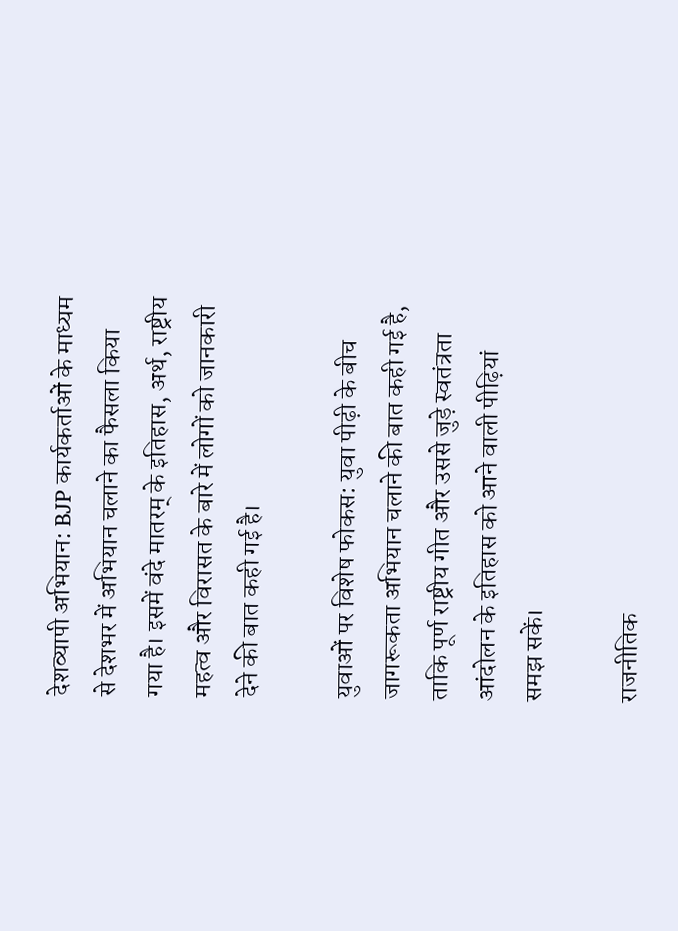देशव्यापी अभियान: BJP कार्यकर्ताओं के माध्यम से देशभर में अभियान चलाने का फैसला किया गया है। इसमें वंदे मातरम् के इतिहास, अर्थ, राष्ट्रीय महत्व और विरासत के बारे में लोगों को जानकारी देने की बात कही गई है।

युवाओं पर विशेष फोकस: युवा पीढ़ी के बीच जागरूकता अभियान चलाने की बात कही गई है, ताकि पूर्ण राष्ट्रीय गीत और उससे जुड़े स्वतंत्रता आंदोलन के इतिहास को आने वाली पीढ़ियां समझ सकें।

राजनीतिक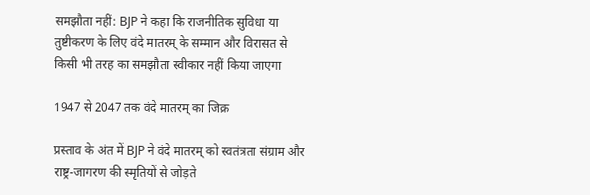समझौता नहीं: BJP ने कहा कि राजनीतिक सुविधा या तुष्टीकरण के लिए वंदे मातरम् के सम्मान और विरासत से किसी भी तरह का समझौता स्वीकार नहीं किया जाएगा

1947 से 2047 तक वंदे मातरम् का जिक्र

प्रस्ताव के अंत में BJP ने वंदे मातरम् को स्वतंत्रता संग्राम और राष्ट्र-जागरण की स्मृतियों से जोड़ते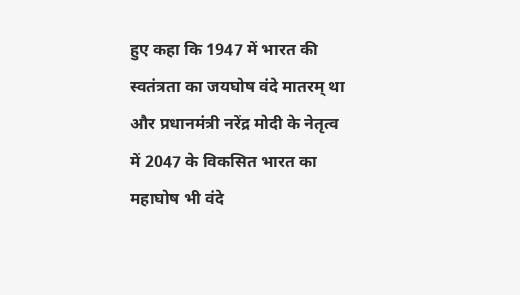हुए कहा कि 1947 में भारत की स्वतंत्रता का जयघोष वंदे मातरम् था और प्रधानमंत्री नरेंद्र मोदी के नेतृत्व में 2047 के विकसित भारत का महाघोष भी वंदे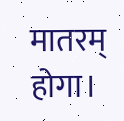मातरम् होगा।